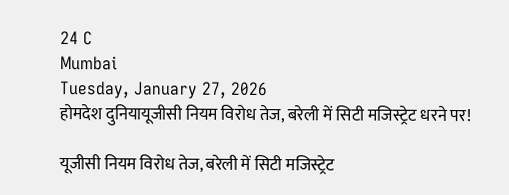24 C
Mumbai
Tuesday, January 27, 2026
होमदेश दुनियायूजीसी नियम विरोध तेज, बरेली में सिटी मजिस्ट्रेट धरने पर!

यूजीसी नियम विरोध तेज, बरेली में सिटी मजिस्ट्रेट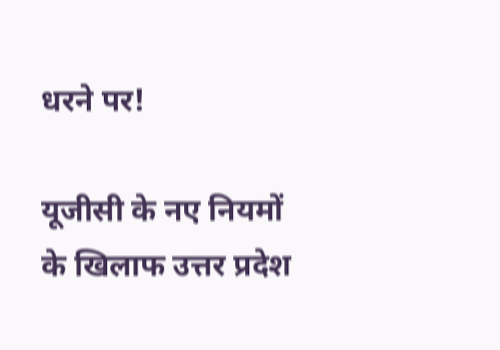धरने पर!

यूजीसी के नए नियमों के खिलाफ उत्तर प्रदेश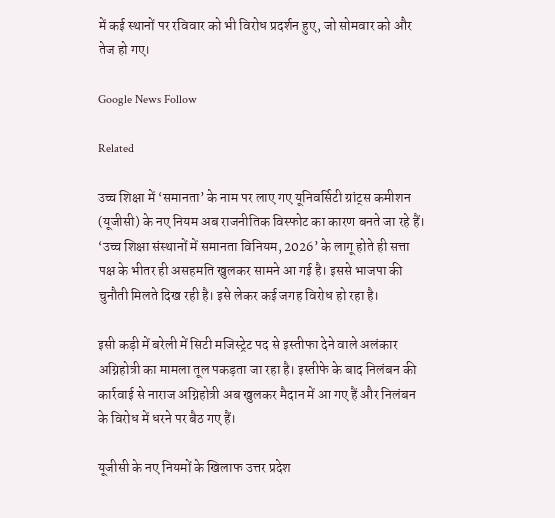में कई स्थानों पर रविवार को भी विरोध प्रदर्शन हुए, जो सोमवार को और तेज हो गए।

Google News Follow

Related

उच्च शिक्षा में ‘समानता’ के नाम पर लाए गए यूनिवर्सिटी ग्रांट्स कमीशन (यूजीसी) के नए नियम अब राजनीतिक विस्फोट का कारण बनते जा रहे हैं। ‘उच्च शिक्षा संस्थानों में समानता विनियम, 2026’ के लागू होते ही सत्ता पक्ष के भीतर ही असहमति खुलकर सामने आ गई है। इससे भाजपा की चुनौती मिलते दिख रही है। इसे लेकर कई जगह विरोध हो रहा है।

इसी कड़ी में बरेली में सिटी मजिस्ट्रेट पद से इस्तीफा देने वाले अलंकार अग्निहोत्री का मामला तूल पकड़ता जा रहा है। इस्तीफे के बाद निलंबन की कार्रवाई से नाराज अग्निहोत्री अब खुलकर मैदान में आ गए हैं और निलंबन के विरोध में धरने पर बैठ गए हैं।

यूजीसी के नए नियमों के खिलाफ उत्तर प्रदेश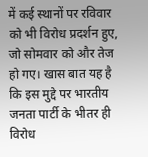में कई स्थानों पर रविवार को भी विरोध प्रदर्शन हुए, जो सोमवार को और तेज हो गए। खास बात यह है कि इस मुद्दे पर भारतीय जनता पार्टी के भीतर ही विरोध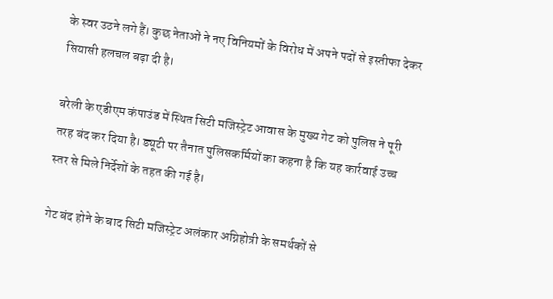के स्वर उठने लगे हैं। कुछ नेताओं ने नए विनियमों के विरोध में अपने पदों से इस्तीफा देकर सियासी हलचल बढ़ा दी है।

बरेली के एडीएम कंपाउंड में स्थित सिटी मजिस्ट्रेट आवास के मुख्य गेट को पुलिस ने पूरी तरह बंद कर दिया है। ड्यूटी पर तैनात पुलिसकर्मियों का कहना है कि यह कार्रवाई उच्च स्तर से मिले निर्देशों के तहत की गई है।

गेट बंद होने के बाद सिटी मजिस्ट्रेट अलंकार अग्निहोत्री के समर्थकों से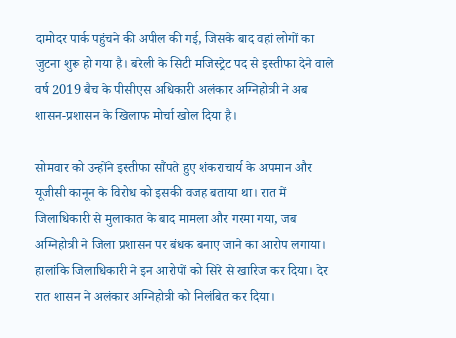दामोदर पार्क पहुंचने की अपील की गई, जिसके बाद वहां लोगों का जुटना शुरू हो गया है। बरेली के सिटी मजिस्ट्रेट पद से इस्तीफा देने वाले वर्ष 2019 बैच के पीसीएस अधिकारी अलंकार अग्निहोत्री ने अब शासन-प्रशासन के खिलाफ मोर्चा खोल दिया है।

सोमवार को उन्होंने इस्तीफा सौंपते हुए शंकराचार्य के अपमान और यूजीसी कानून के विरोध को इसकी वजह बताया था। रात में जिलाधिकारी से मुलाकात के बाद मामला और गरमा गया, जब अग्निहोत्री ने जिला प्रशासन पर बंधक बनाए जाने का आरोप लगाया। हालांकि जिलाधिकारी ने इन आरोपों को सिरे से खारिज कर दिया। देर रात शासन ने अलंकार अग्निहोत्री को निलंबित कर दिया।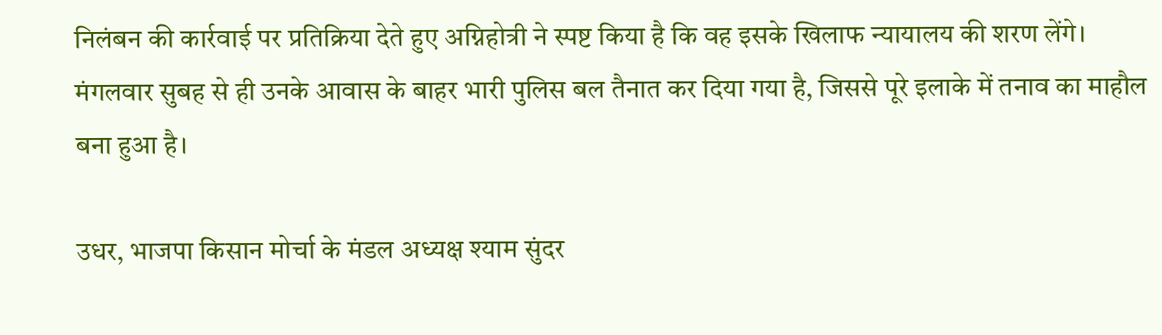निलंबन की कार्रवाई पर प्रतिक्रिया देते हुए अग्निहोत्री ने स्पष्ट किया है कि वह इसके खिलाफ न्यायालय की शरण लेंगे। मंगलवार सुबह से ही उनके आवास के बाहर भारी पुलिस बल तैनात कर दिया गया है, जिससे पूरे इलाके में तनाव का माहौल बना हुआ है।

उधर, भाजपा किसान मोर्चा के मंडल अध्यक्ष श्याम सुंदर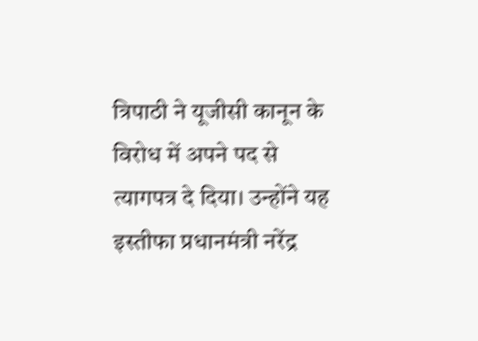त्रिपाठी ने यूजीसी कानून के विरोध में अपने पद से त्यागपत्र दे दिया। उन्होंने यह इस्तीफा प्रधानमंत्री नरेंद्र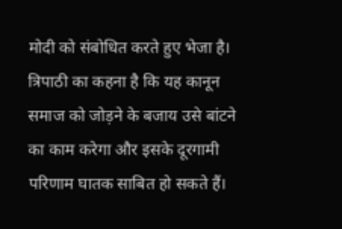मोदी को संबोधित करते हुए भेजा है। त्रिपाठी का कहना है कि यह कानून समाज को जोड़ने के बजाय उसे बांटने का काम करेगा और इसके दूरगामी परिणाम घातक साबित हो सकते हैं।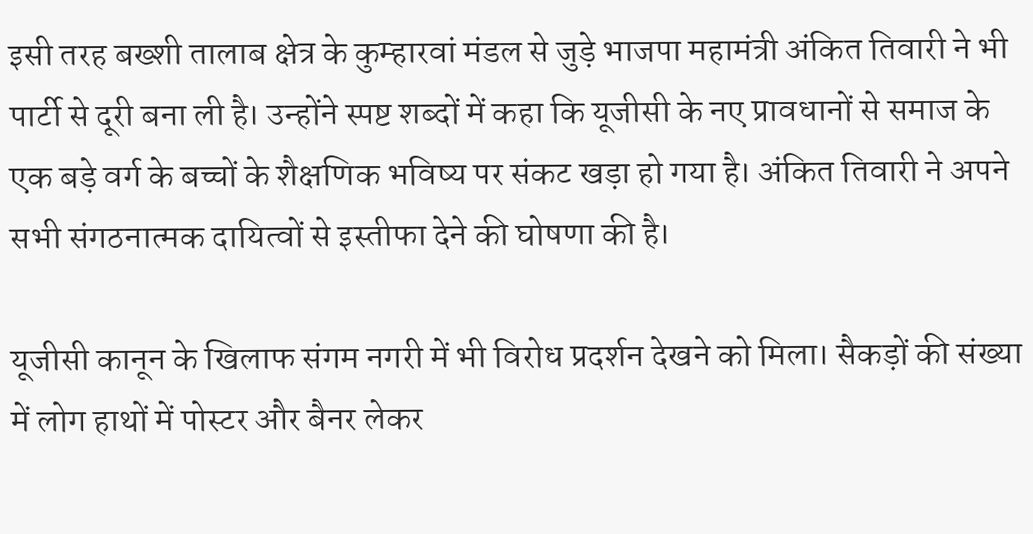इसी तरह बख्शी तालाब क्षेत्र के कुम्हारवां मंडल से जुड़े भाजपा महामंत्री अंकित तिवारी ने भी पार्टी से दूरी बना ली है। उन्होंने स्पष्ट शब्दों में कहा कि यूजीसी के नए प्रावधानों से समाज के एक बड़े वर्ग के बच्चों के शैक्षणिक भविष्य पर संकट खड़ा हो गया है। अंकित तिवारी ने अपने सभी संगठनात्मक दायित्वों से इस्तीफा देने की घोषणा की है।

यूजीसी कानून के खिलाफ संगम नगरी में भी विरोध प्रदर्शन देखने को मिला। सैकड़ों की संख्या में लोग हाथों में पोस्टर और बैनर लेकर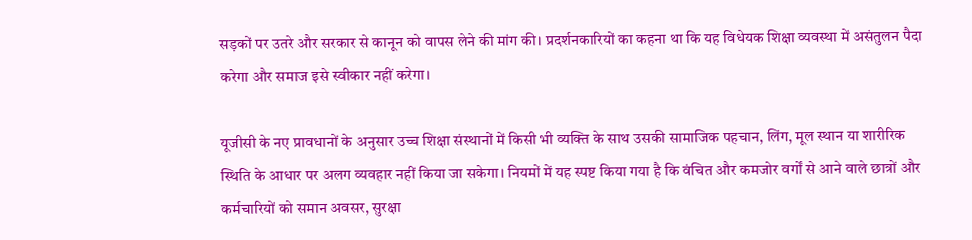सड़कों पर उतरे और सरकार से कानून को वापस लेने की मांग की। प्रदर्शनकारियों का कहना था कि यह विधेयक शिक्षा व्यवस्था में असंतुलन पैदा करेगा और समाज इसे स्वीकार नहीं करेगा।

यूजीसी के नए प्रावधानों के अनुसार उच्च शिक्षा संस्थानों में किसी भी व्यक्ति के साथ उसकी सामाजिक पहचान, लिंग, मूल स्थान या शारीरिक स्थिति के आधार पर अलग व्यवहार नहीं किया जा सकेगा। नियमों में यह स्पष्ट किया गया है कि वंचित और कमजोर वर्गों से आने वाले छात्रों और कर्मचारियों को समान अवसर, सुरक्षा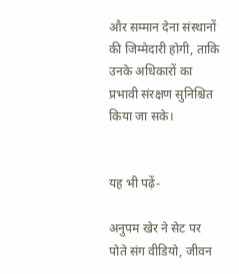और सम्मान देना संस्थानों की जिम्मेदारी होगी, ताकि उनके अधिकारों का प्रभावी संरक्षण सुनिश्चित किया जा सके।


यह भी पढ़ें-

अनुपम खेर ने सेट पर पोते संग वीडियो, जीवन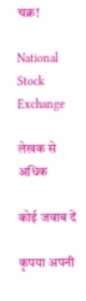चक्र!

National Stock Exchange

लेखक से अधिक

कोई जवाब दें

कृपया अपनी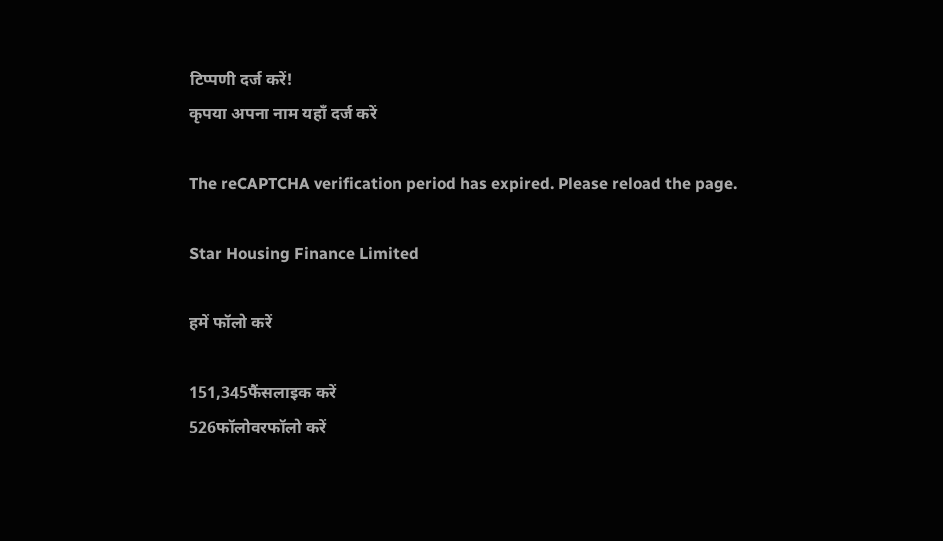टिप्पणी दर्ज करें!
कृपया अपना नाम यहाँ दर्ज करें

The reCAPTCHA verification period has expired. Please reload the page.

Star Housing Finance Limited

हमें फॉलो करें

151,345फैंसलाइक करें
526फॉलोवरफॉलो करें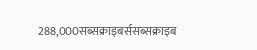288,000सब्सक्राइबर्ससब्सक्राइब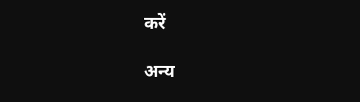करें

अन्य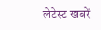लेटेस्ट खबरें